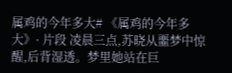属鸡的今年多大# 《属鸡的今年多大》· 片段 凌晨三点,苏晓从噩梦中惊醒,后背湿透。梦里她站在巨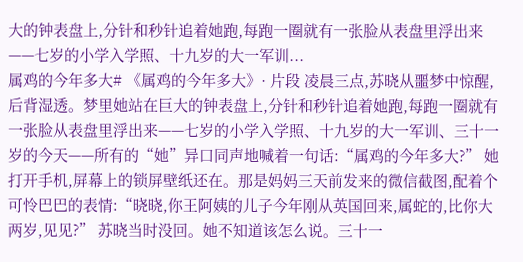大的钟表盘上,分针和秒针追着她跑,每跑一圈就有一张脸从表盘里浮出来——七岁的小学入学照、十九岁的大一军训...
属鸡的今年多大# 《属鸡的今年多大》· 片段 凌晨三点,苏晓从噩梦中惊醒,后背湿透。梦里她站在巨大的钟表盘上,分针和秒针追着她跑,每跑一圈就有一张脸从表盘里浮出来——七岁的小学入学照、十九岁的大一军训、三十一岁的今天——所有的“她”异口同声地喊着一句话:“属鸡的今年多大?” 她打开手机,屏幕上的锁屏壁纸还在。那是妈妈三天前发来的微信截图,配着个可怜巴巴的表情:“晓晓,你王阿姨的儿子今年刚从英国回来,属蛇的,比你大两岁,见见?” 苏晓当时没回。她不知道该怎么说。三十一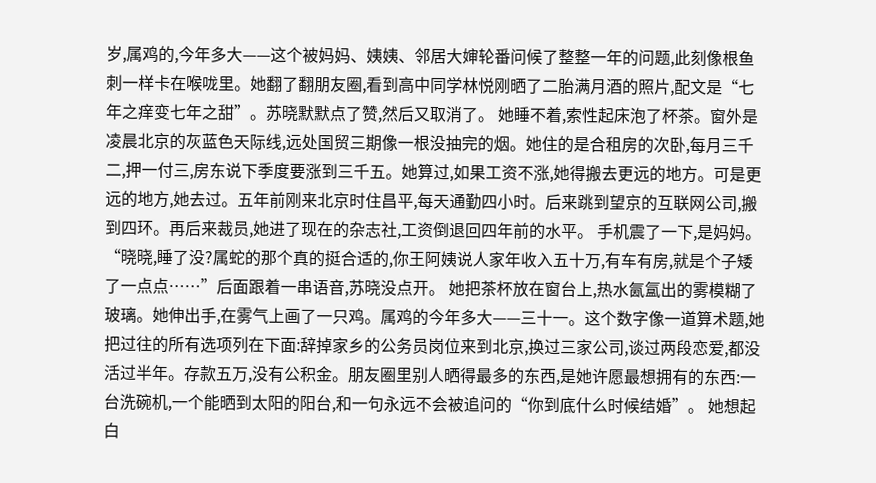岁,属鸡的,今年多大——这个被妈妈、姨姨、邻居大婶轮番问候了整整一年的问题,此刻像根鱼刺一样卡在喉咙里。她翻了翻朋友圈,看到高中同学林悦刚晒了二胎满月酒的照片,配文是“七年之痒变七年之甜”。苏晓默默点了赞,然后又取消了。 她睡不着,索性起床泡了杯茶。窗外是凌晨北京的灰蓝色天际线,远处国贸三期像一根没抽完的烟。她住的是合租房的次卧,每月三千二,押一付三,房东说下季度要涨到三千五。她算过,如果工资不涨,她得搬去更远的地方。可是更远的地方,她去过。五年前刚来北京时住昌平,每天通勤四小时。后来跳到望京的互联网公司,搬到四环。再后来裁员,她进了现在的杂志社,工资倒退回四年前的水平。 手机震了一下,是妈妈。 “晓晓,睡了没?属蛇的那个真的挺合适的,你王阿姨说人家年收入五十万,有车有房,就是个子矮了一点点……”后面跟着一串语音,苏晓没点开。 她把茶杯放在窗台上,热水氤氲出的雾模糊了玻璃。她伸出手,在雾气上画了一只鸡。属鸡的今年多大——三十一。这个数字像一道算术题,她把过往的所有选项列在下面:辞掉家乡的公务员岗位来到北京,换过三家公司,谈过两段恋爱,都没活过半年。存款五万,没有公积金。朋友圈里别人晒得最多的东西,是她许愿最想拥有的东西:一台洗碗机,一个能晒到太阳的阳台,和一句永远不会被追问的“你到底什么时候结婚”。 她想起白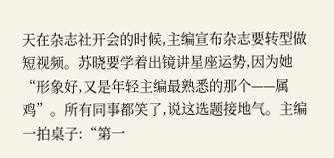天在杂志社开会的时候,主编宣布杂志要转型做短视频。苏晓要学着出镜讲星座运势,因为她“形象好,又是年轻主编最熟悉的那个——属鸡”。所有同事都笑了,说这选题接地气。主编一拍桌子:“第一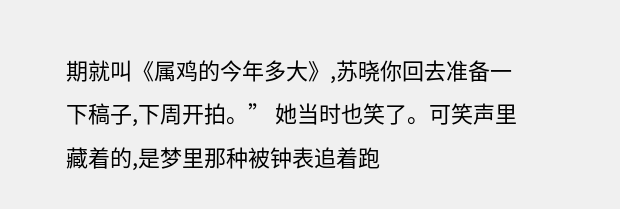期就叫《属鸡的今年多大》,苏晓你回去准备一下稿子,下周开拍。” 她当时也笑了。可笑声里藏着的,是梦里那种被钟表追着跑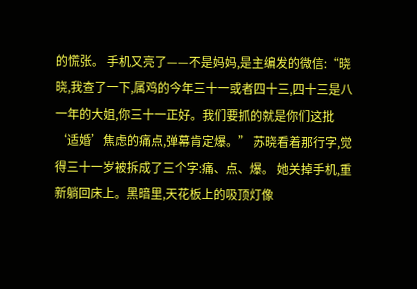的慌张。 手机又亮了——不是妈妈,是主编发的微信:“晓晓,我查了一下,属鸡的今年三十一或者四十三,四十三是八一年的大姐,你三十一正好。我们要抓的就是你们这批‘适婚’焦虑的痛点,弹幕肯定爆。” 苏晓看着那行字,觉得三十一岁被拆成了三个字:痛、点、爆。 她关掉手机,重新躺回床上。黑暗里,天花板上的吸顶灯像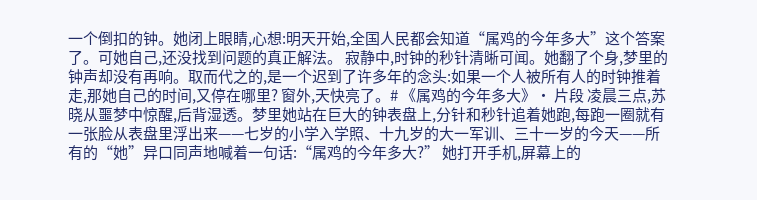一个倒扣的钟。她闭上眼睛,心想:明天开始,全国人民都会知道“属鸡的今年多大”这个答案了。可她自己,还没找到问题的真正解法。 寂静中,时钟的秒针清晰可闻。她翻了个身,梦里的钟声却没有再响。取而代之的,是一个迟到了许多年的念头:如果一个人被所有人的时钟推着走,那她自己的时间,又停在哪里? 窗外,天快亮了。# 《属鸡的今年多大》· 片段 凌晨三点,苏晓从噩梦中惊醒,后背湿透。梦里她站在巨大的钟表盘上,分针和秒针追着她跑,每跑一圈就有一张脸从表盘里浮出来——七岁的小学入学照、十九岁的大一军训、三十一岁的今天——所有的“她”异口同声地喊着一句话:“属鸡的今年多大?” 她打开手机,屏幕上的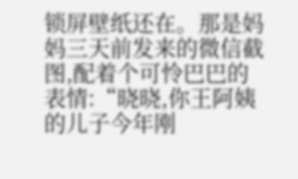锁屏壁纸还在。那是妈妈三天前发来的微信截图,配着个可怜巴巴的表情:“晓晓,你王阿姨的儿子今年刚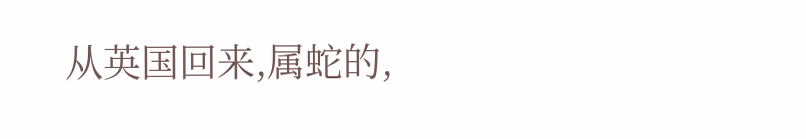从英国回来,属蛇的,